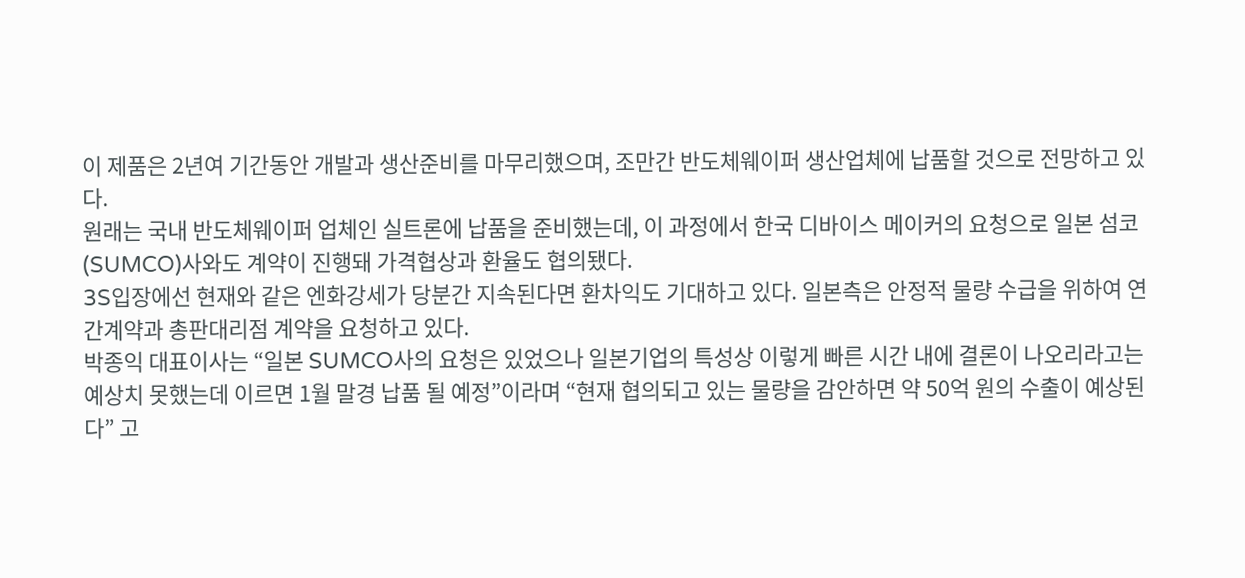이 제품은 2년여 기간동안 개발과 생산준비를 마무리했으며, 조만간 반도체웨이퍼 생산업체에 납품할 것으로 전망하고 있다.
원래는 국내 반도체웨이퍼 업체인 실트론에 납품을 준비했는데, 이 과정에서 한국 디바이스 메이커의 요청으로 일본 섬코(SUMCO)사와도 계약이 진행돼 가격협상과 환율도 협의됐다.
3S입장에선 현재와 같은 엔화강세가 당분간 지속된다면 환차익도 기대하고 있다. 일본측은 안정적 물량 수급을 위하여 연간계약과 총판대리점 계약을 요청하고 있다.
박종익 대표이사는 “일본 SUMCO사의 요청은 있었으나 일본기업의 특성상 이렇게 빠른 시간 내에 결론이 나오리라고는 예상치 못했는데 이르면 1월 말경 납품 될 예정”이라며 “현재 협의되고 있는 물량을 감안하면 약 50억 원의 수출이 예상된다” 고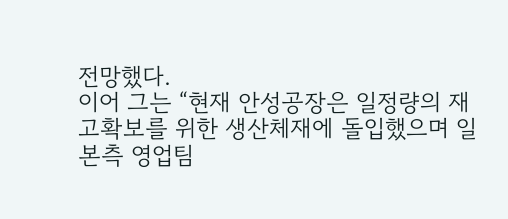전망했다.
이어 그는 “현재 안성공장은 일정량의 재고확보를 위한 생산체재에 돌입했으며 일본측 영업팀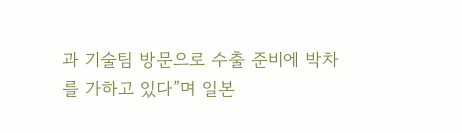과 기술팀 방문으로 수출 준비에 박차를 가하고 있다”며 일본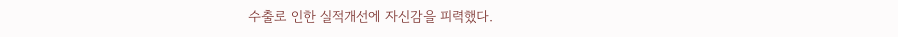수출로 인한 실적개선에 자신감을 피력했다.